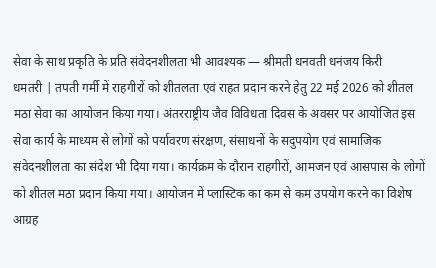सेवा के साथ प्रकृति के प्रति संवेदनशीलता भी आवश्यक — श्रीमती धनवती धनंजय किरी
धमतरी | तपती गर्मी में राहगीरों को शीतलता एवं राहत प्रदान करने हेतु 22 मई 2026 को शीतल मठा सेवा का आयोजन किया गया। अंतरराष्ट्रीय जैव विविधता दिवस के अवसर पर आयोजित इस सेवा कार्य के माध्यम से लोगों को पर्यावरण संरक्षण, संसाधनों के सदुपयोग एवं सामाजिक संवेदनशीलता का संदेश भी दिया गया। कार्यक्रम के दौरान राहगीरों, आमजन एवं आसपास के लोगों को शीतल मठा प्रदान किया गया। आयोजन में प्लास्टिक का कम से कम उपयोग करने का विशेष आग्रह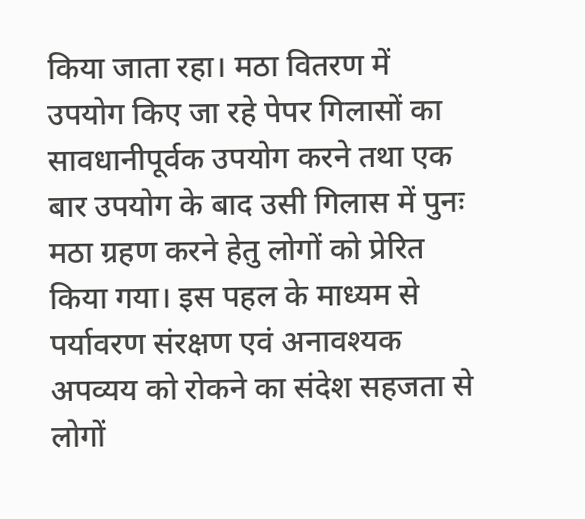किया जाता रहा। मठा वितरण में उपयोग किए जा रहे पेपर गिलासों का सावधानीपूर्वक उपयोग करने तथा एक बार उपयोग के बाद उसी गिलास में पुनः मठा ग्रहण करने हेतु लोगों को प्रेरित किया गया। इस पहल के माध्यम से पर्यावरण संरक्षण एवं अनावश्यक अपव्यय को रोकने का संदेश सहजता से लोगों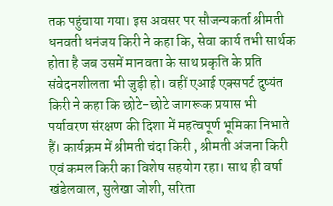तक पहुंचाया गया। इस अवसर पर सौजन्यकर्ता श्रीमती धनवती धनंजय किरी ने कहा कि, सेवा कार्य तभी सार्थक होता है जब उसमें मानवता के साथ प्रकृति के प्रति संवेदनशीलता भी जुड़ी हो। वहीं एआई एक्सपर्ट दुष्यंत किरी ने कहा कि छोटे-छोटे जागरूक प्रयास भी पर्यावरण संरक्षण की दिशा में महत्वपूर्ण भूमिका निभाते हैं। कार्यक्रम में श्रीमती चंदा किरी , श्रीमती अंजना किरी एवं कमल किरी का विशेष सहयोग रहा। साथ ही वर्षा खंडेलवाल, सुलेखा जोशी, सरिता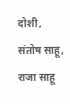दोशी, संतोष साहू, राजा साहू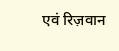एवं रिज़वान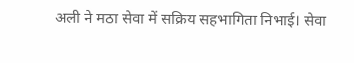अली ने मठा सेवा में सक्रिय सहभागिता निभाई। सेवा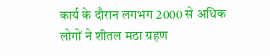कार्य के दौरान लगभग 2000 से अधिक लोगों ने शीतल मठा ग्रहण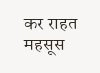कर राहत महसूस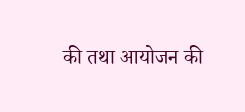की तथा आयोजन की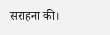सराहना की।